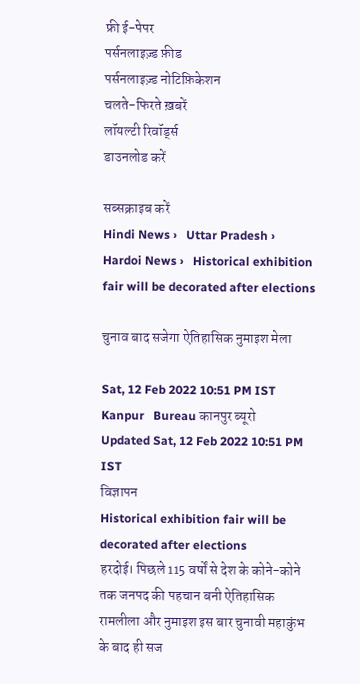फ्री ई-पेपर
पर्सनलाइज़्ड फ़ीड
पर्सनलाइज़्ड नोटिफ़िकेशन
चलते-फिरते ख़बरें
लॉयल्टी रिवॉर्ड्स
डाउनलोड करें

सब्सक्राइब करें
Hindi News ›   Uttar Pradesh ›   Hardoi News ›   Historical exhibition fair will be decorated after elections

चुनाव बाद सजेगा ऐतिहासिक नुमाइश मेला

Sat, 12 Feb 2022 10:51 PM IST
Kanpur   Bureau कानपुर ब्यूरो
Updated Sat, 12 Feb 2022 10:51 PM IST
विज्ञापन
Historical exhibition fair will be decorated after elections
हरदोई। पिछले 115 वर्षों से देश के कोने-कोने तक जनपद की पहचान बनी ऐतिहासिक रामलीला और नुमाइश इस बार चुनावी महाकुंभ के बाद ही सज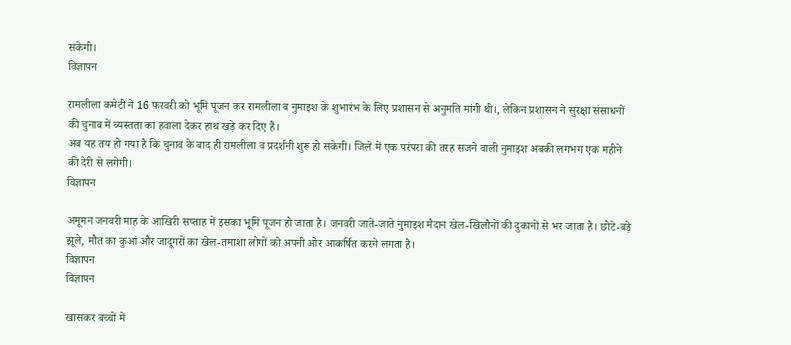सकेगी।
विज्ञापन

रामलीला कमेटी ने 16 फरवरी को भूमि पूजन कर रामलीला व नुमाइश के शुभारंभ के लिए प्रशासन से अनुमति मांगी थी।, लेकिन प्रशासन ने सुरक्षा संसाधनों की चुनाव में व्यस्तता का हवाला देकर हाथ खड़े कर दिए हैं।
अब यह तय हो गया है कि चुनाव के बाद ही रामलीला व प्रदर्शनी शुरू हो सकेगी। जिले में एक परंपरा की तरह सजने वाली नुमाइश अबकी लगभग एक महीने की देरी से लगेगी।
विज्ञापन

अमूमन जनवरी माह के आखिरी सप्ताह में इसका भूमि पूजन हो जाता है। जनवरी जाते-जाते नुमाइश मैदान खेल-खिलौनों की दुकानों से भर जाता है। छोटे-बड़े झूले, मौत का कुआं और जादूगरों का खेल-तमाशा लोगों को अपनी ओर आकर्षित करने लगता है।
विज्ञापन
विज्ञापन

खासकर बच्चों में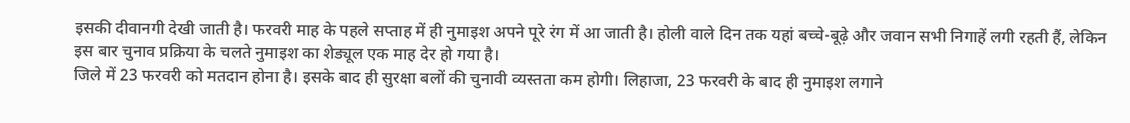इसकी दीवानगी देखी जाती है। फरवरी माह के पहले सप्ताह में ही नुमाइश अपने पूरे रंग में आ जाती है। होली वाले दिन तक यहां बच्चे-बूढ़े और जवान सभी निगाहें लगी रहती हैं, लेकिन इस बार चुनाव प्रक्रिया के चलते नुमाइश का शेड्यूल एक माह देर हो गया है।
जिले में 23 फरवरी को मतदान होना है। इसके बाद ही सुरक्षा बलों की चुनावी व्यस्तता कम होगी। लिहाजा, 23 फरवरी के बाद ही नुमाइश लगाने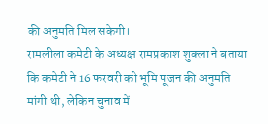की अनुमति मिल सकेगी।
रामलीला कमेटी के अध्यक्ष रामप्रकाश शुक्ला ने बताया कि कमेटी ने 16 फरवरी को भूमि पूजन की अनुमति मांगी थी, लेकिन चुनाव में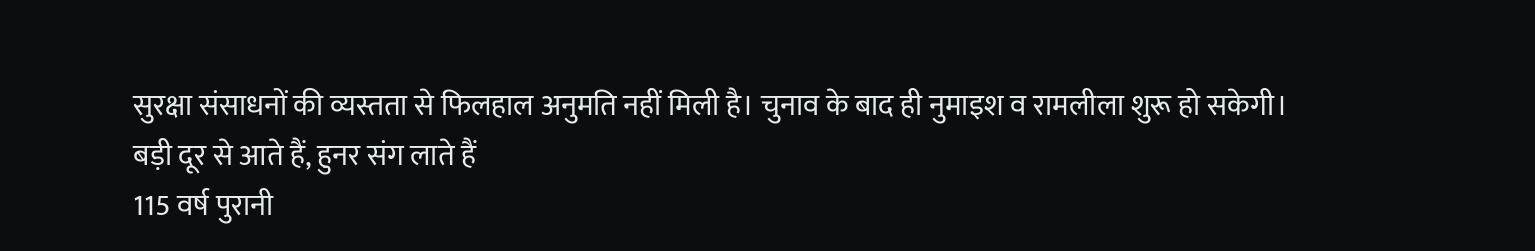सुरक्षा संसाधनों की व्यस्तता से फिलहाल अनुमति नहीं मिली है। चुनाव के बाद ही नुमाइश व रामलीला शुरू हो सकेगी।
बड़ी दूर से आते हैं, हुनर संग लाते हैं
115 वर्ष पुरानी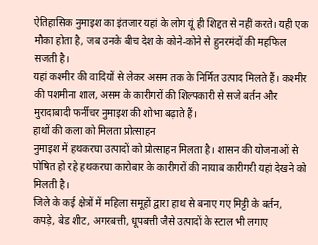ऐतिहासिक नुमाइश का इंतजार यहां के लोग यूं ही शिद्दत से नहीं करते। यही एक मौका होता है, जब उनके बीच देश के कोने-कोने से हुनरमंदों की महफिल सजती है।
यहां कश्मीर की वादियों से लेकर असम तक के निर्मित उत्पाद मिलते हैं। कश्मीर की पशमीना शाल, असम के कारीगरों की शिल्पकारी से सजे बर्तन और मुरादाबादी फर्नीचर नुमाइश की शोभा बढ़ाते हैं।
हाथों की कला को मिलता प्रोत्साहन
नुमाइश में हथकरघा उत्पादों को प्रोत्साहन मिलता है। शासन की योजनाओं से पोषित हो रहे हथकरघा कारोबार के कारीगरों की नायाब कारीगरी यहां देखने को मिलती है।
जिले के कई क्षेत्रों में महिला समूहों द्वारा हाथ से बनाए गए मिट्टी के बर्तन, कपड़े, बेड शीट, अगरबत्ती, धूपबत्ती जैसे उत्पादों के स्टाल भी लगाए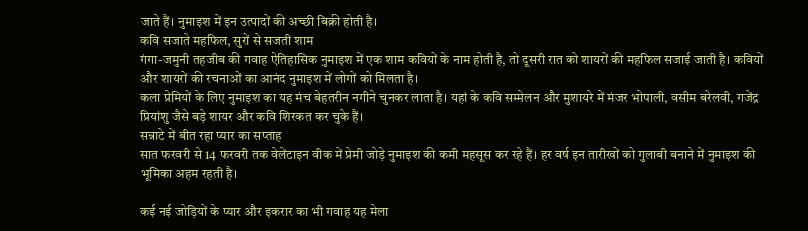जाते हैं। नुमाइश में इन उत्पादों की अच्छी बिक्री होती है।
कवि सजाते महफिल, सुरों से सजती शाम
गंगा-जमुनी तहजीब की गवाह ऐतिहासिक नुमाइश में एक शाम कवियों के नाम होती है, तो दूसरी रात को शायरों की महफिल सजाई जाती है। कवियों और शायरों की रचनाओं का आनंद नुमाइश में लोगों को मिलता है।
कला प्रेमियों के लिए नुमाइश का यह मंच बेहतरीन नगीने चुनकर लाता है। यहां के कवि सम्मेलन और मुशायरे में मंजर भोपाली, वसीम बरेलवी, गजेंद्र प्रियांशु जैसे बड़े शायर और कवि शिरकत कर चुके हैं।
सन्नाटे में बीत रहा प्यार का सप्ताह
सात फरवरी से 14 फरवरी तक वेलेंटाइन वीक में प्रेमी जोड़े नुमाइश की कमी महसूस कर रहे हैं। हर वर्ष इन तारीखों को गुलाबी बनाने में नुमाइश की भूमिका अहम रहती है।

कई नई जोड़ियों के प्यार और इकरार का भी गवाह यह मेला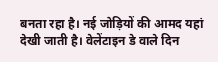बनता रहा है। नई जोड़ियों की आमद यहां देखी जाती है। वेलेंटाइन डे वाले दिन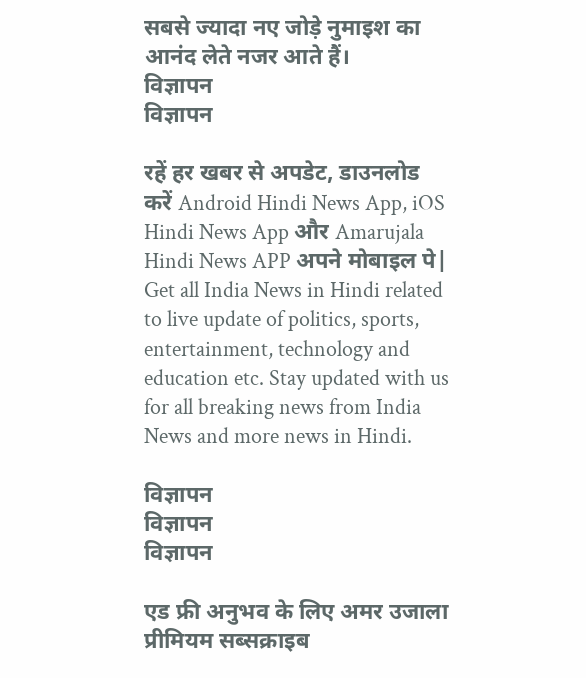सबसे ज्यादा नए जोड़े नुमाइश का आनंद लेते नजर आते हैं।
विज्ञापन
विज्ञापन

रहें हर खबर से अपडेट, डाउनलोड करें Android Hindi News App, iOS Hindi News App और Amarujala Hindi News APP अपने मोबाइल पे|
Get all India News in Hindi related to live update of politics, sports, entertainment, technology and education etc. Stay updated with us for all breaking news from India News and more news in Hindi.

विज्ञापन
विज्ञापन
विज्ञापन

एड फ्री अनुभव के लिए अमर उजाला प्रीमियम सब्सक्राइब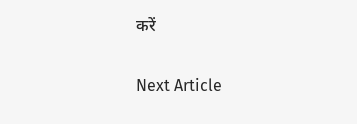करें

Next Article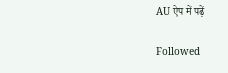AU ऐप में पढ़ें

Followed